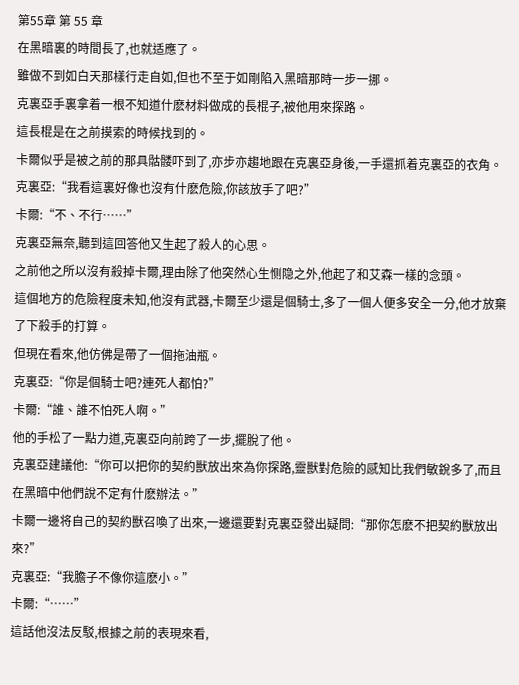第55章 第 55 章
在黑暗裏的時間長了,也就适應了。
雖做不到如白天那樣行走自如,但也不至于如剛陷入黑暗那時一步一挪。
克裏亞手裏拿着一根不知道什麽材料做成的長棍子,被他用來探路。
這長棍是在之前摸索的時候找到的。
卡爾似乎是被之前的那具骷髅吓到了,亦步亦趨地跟在克裏亞身後,一手還抓着克裏亞的衣角。
克裏亞:“我看這裏好像也沒有什麽危險,你該放手了吧?”
卡爾:“不、不行……”
克裏亞無奈,聽到這回答他又生起了殺人的心思。
之前他之所以沒有殺掉卡爾,理由除了他突然心生恻隐之外,他起了和艾森一樣的念頭。
這個地方的危險程度未知,他沒有武器,卡爾至少還是個騎士,多了一個人便多安全一分,他才放棄了下殺手的打算。
但現在看來,他仿佛是帶了一個拖油瓶。
克裏亞:“你是個騎士吧?連死人都怕?”
卡爾:“誰、誰不怕死人啊。”
他的手松了一點力道,克裏亞向前跨了一步,擺脫了他。
克裏亞建議他:“你可以把你的契約獸放出來為你探路,靈獸對危險的感知比我們敏銳多了,而且在黑暗中他們說不定有什麽辦法。”
卡爾一邊将自己的契約獸召喚了出來,一邊還要對克裏亞發出疑問:“那你怎麽不把契約獸放出來?”
克裏亞:“我膽子不像你這麽小。”
卡爾:“……”
這話他沒法反駁,根據之前的表現來看,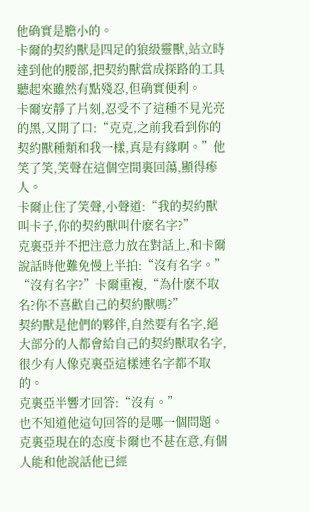他确實是膽小的。
卡爾的契約獸是四足的狼級靈獸,站立時達到他的腰部,把契約獸當成探路的工具聽起來雖然有點殘忍,但确實便利。
卡爾安靜了片刻,忍受不了這種不見光亮的黑,又開了口:“克克,之前我看到你的契約獸種類和我一樣,真是有緣啊。”他笑了笑,笑聲在這個空間裏回蕩,顯得瘆人。
卡爾止住了笑聲,小聲道:“我的契約獸叫卡子,你的契約獸叫什麽名字?”
克裏亞并不把注意力放在對話上,和卡爾說話時他難免慢上半拍:“沒有名字。”
“沒有名字?”卡爾重複,“為什麽不取名?你不喜歡自己的契約獸嗎?”
契約獸是他們的夥伴,自然要有名字,絕大部分的人都會給自己的契約獸取名字,很少有人像克裏亞這樣連名字都不取的。
克裏亞半響才回答:“沒有。”
也不知道他這句回答的是哪一個問題。
克裏亞現在的态度卡爾也不甚在意,有個人能和他說話他已經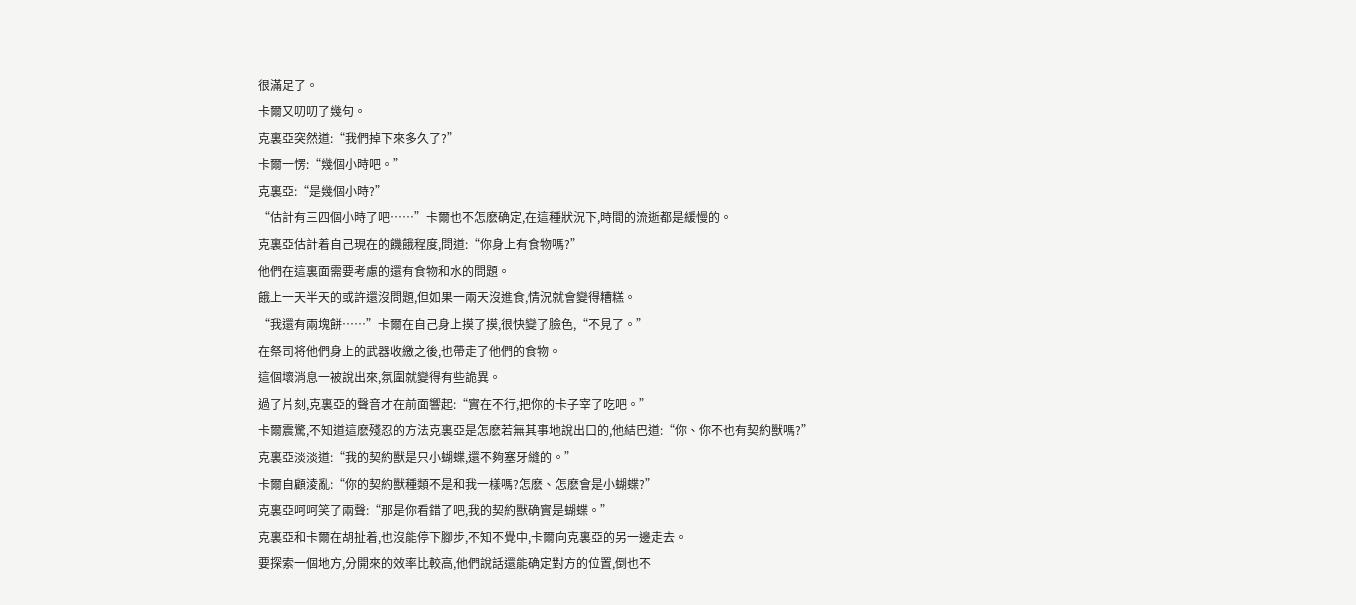很滿足了。
卡爾又叨叨了幾句。
克裏亞突然道:“我們掉下來多久了?”
卡爾一愣:“幾個小時吧。”
克裏亞:“是幾個小時?”
“估計有三四個小時了吧……”卡爾也不怎麽确定,在這種狀況下,時間的流逝都是緩慢的。
克裏亞估計着自己現在的饑餓程度,問道:“你身上有食物嗎?”
他們在這裏面需要考慮的還有食物和水的問題。
餓上一天半天的或許還沒問題,但如果一兩天沒進食,情況就會變得糟糕。
“我還有兩塊餅……”卡爾在自己身上摸了摸,很快變了臉色,“不見了。”
在祭司将他們身上的武器收繳之後,也帶走了他們的食物。
這個壞消息一被說出來,氛圍就變得有些詭異。
過了片刻,克裏亞的聲音才在前面響起:“實在不行,把你的卡子宰了吃吧。”
卡爾震驚,不知道這麽殘忍的方法克裏亞是怎麽若無其事地說出口的,他結巴道:“你、你不也有契約獸嗎?”
克裏亞淡淡道:“我的契約獸是只小蝴蝶,還不夠塞牙縫的。”
卡爾自顧淩亂:“你的契約獸種類不是和我一樣嗎?怎麽、怎麽會是小蝴蝶?”
克裏亞呵呵笑了兩聲:“那是你看錯了吧,我的契約獸确實是蝴蝶。”
克裏亞和卡爾在胡扯着,也沒能停下腳步,不知不覺中,卡爾向克裏亞的另一邊走去。
要探索一個地方,分開來的效率比較高,他們說話還能确定對方的位置,倒也不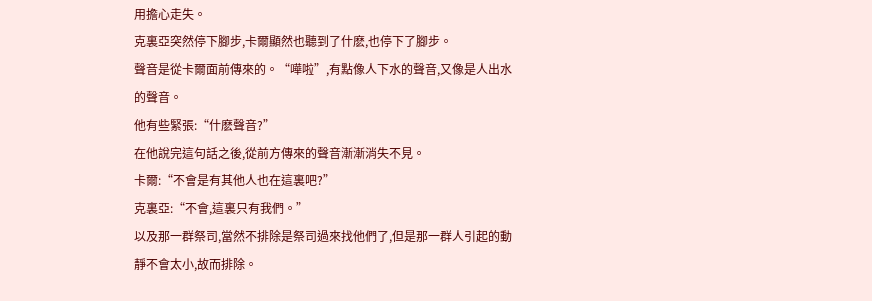用擔心走失。
克裏亞突然停下腳步,卡爾顯然也聽到了什麽,也停下了腳步。
聲音是從卡爾面前傳來的。“嘩啦”,有點像人下水的聲音,又像是人出水的聲音。
他有些緊張:“什麽聲音?”
在他說完這句話之後,從前方傳來的聲音漸漸消失不見。
卡爾:“不會是有其他人也在這裏吧?”
克裏亞:“不會,這裏只有我們。”
以及那一群祭司,當然不排除是祭司過來找他們了,但是那一群人引起的動靜不會太小,故而排除。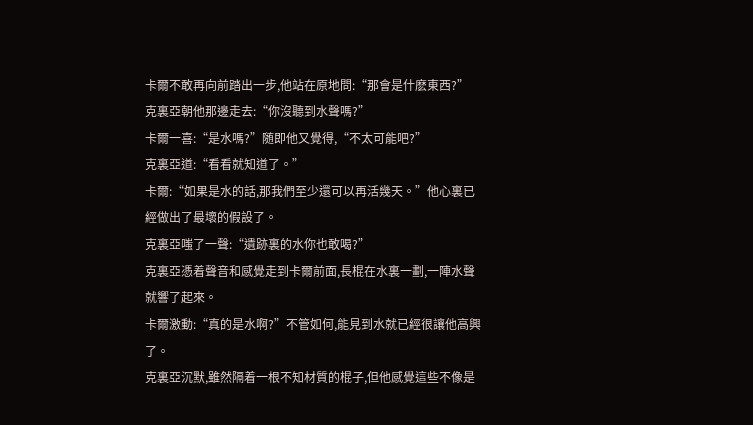卡爾不敢再向前踏出一步,他站在原地問:“那會是什麽東西?”
克裏亞朝他那邊走去:“你沒聽到水聲嗎?”
卡爾一喜:“是水嗎?”随即他又覺得,“不太可能吧?”
克裏亞道:“看看就知道了。”
卡爾:“如果是水的話,那我們至少還可以再活幾天。”他心裏已經做出了最壞的假設了。
克裏亞嗤了一聲:“遺跡裏的水你也敢喝?”
克裏亞憑着聲音和感覺走到卡爾前面,長棍在水裏一劃,一陣水聲就響了起來。
卡爾激動:“真的是水啊?”不管如何,能見到水就已經很讓他高興了。
克裏亞沉默,雖然隔着一根不知材質的棍子,但他感覺這些不像是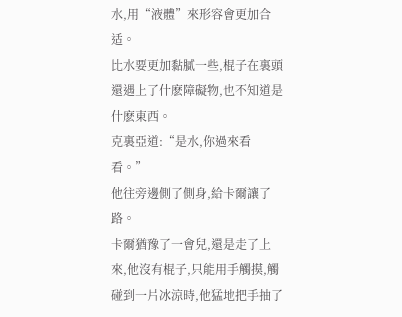水,用“液體”來形容會更加合适。
比水要更加黏膩一些,棍子在裏頭還遇上了什麽障礙物,也不知道是什麽東西。
克裏亞道:“是水,你過來看看。”
他往旁邊側了側身,給卡爾讓了路。
卡爾猶豫了一會兒,還是走了上來,他沒有棍子,只能用手觸摸,觸碰到一片冰涼時,他猛地把手抽了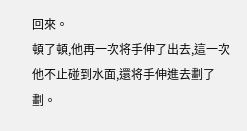回來。
頓了頓,他再一次将手伸了出去,這一次他不止碰到水面,還将手伸進去劃了劃。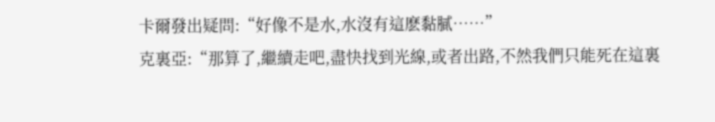卡爾發出疑問:“好像不是水,水沒有這麽黏膩……”
克裏亞:“那算了,繼續走吧,盡快找到光線,或者出路,不然我們只能死在這裏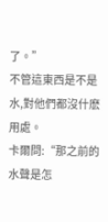了。”
不管這東西是不是水,對他們都沒什麽用處。
卡爾問:“那之前的水聲是怎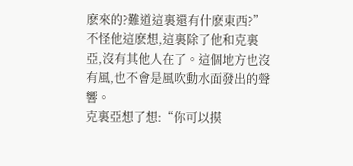麽來的?難道這裏還有什麽東西?”
不怪他這麽想,這裏除了他和克裏亞,沒有其他人在了。這個地方也沒有風,也不會是風吹動水面發出的聲響。
克裏亞想了想:“你可以摸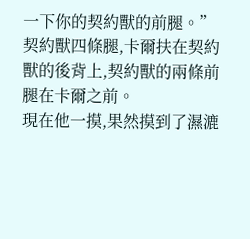一下你的契約獸的前腿。”
契約獸四條腿,卡爾扶在契約獸的後背上,契約獸的兩條前腿在卡爾之前。
現在他一摸,果然摸到了濕漉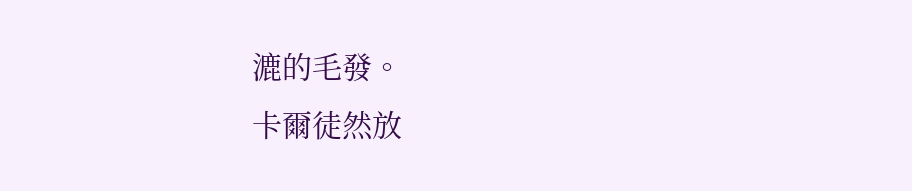漉的毛發。
卡爾徒然放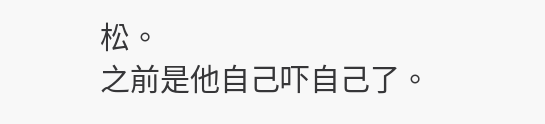松。
之前是他自己吓自己了。